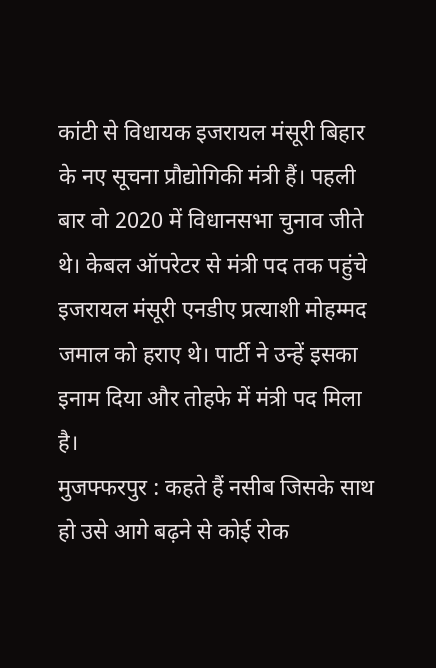कांटी से विधायक इजरायल मंसूरी बिहार के नए सूचना प्रौद्योगिकी मंत्री हैं। पहली बार वो 2020 में विधानसभा चुनाव जीते थे। केबल ऑपरेटर से मंत्री पद तक पहुंचे इजरायल मंसूरी एनडीए प्रत्याशी मोहम्मद जमाल को हराए थे। पार्टी ने उन्हें इसका इनाम दिया और तोहफे में मंत्री पद मिला है।
मुजफ्फरपुर : कहते हैं नसीब जिसके साथ हो उसे आगे बढ़ने से कोई रोक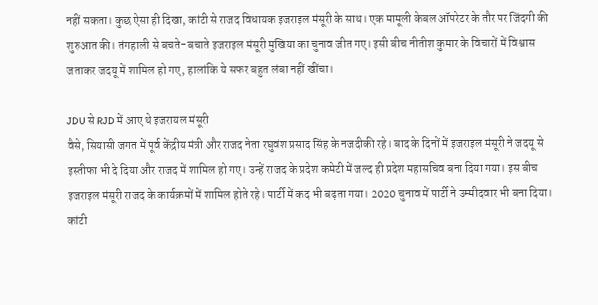नहीं सकता। कुछ ऐसा ही दिखा, कांटी से राजद विधायक इजराइल मंसूरी के साथ। एक मामूली केबल ऑपरेटर के तौर पर जिंदगी की शुरुआत की। तंगहाली से बचते-बचाते इजराइल मंसूरी मुखिया का चुनाव जीत गए। इसी बीच नीतीश कुमार के विचारों में विश्वास जताकर जदयू में शामिल हो गए, हालांकि ये सफर बहुत लंबा नहीं खींचा।

JDU से RJD में आए थे इजरायल मंसूरी
वैसे, सियासी जगत में पूर्व केंद्रीय मंत्री और राजद नेता रघुवंश प्रसाद सिंह के नजदीकी रहे। बाद के दिनों में इजराइल मंसूरी ने जदयू से इस्तीफा भी दे दिया और राजद में शामिल हो गए। उन्हें राजद के प्रदेश कमेटी में जल्द ही प्रदेश महासचिव बना दिया गया। इस बीच इजराइल मंसूरी राजद के कार्यक्रमों में शामिल होते रहे। पार्टी में कद भी बढ़ता गया। 2020 चुनाव में पार्टी ने उम्मीदवार भी बना दिया। कांटी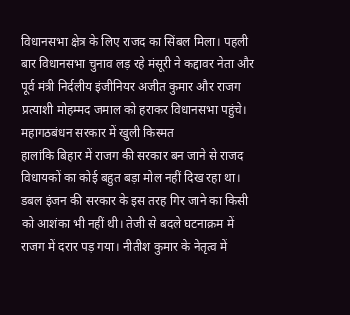विधानसभा क्षेत्र के लिए राजद का सिंबल मिला। पहली बार विधानसभा चुनाव लड़ रहे मंसूरी ने कद्दावर नेता और पूर्व मंत्री निर्दलीय इंजीनियर अजीत कुमार और राजग प्रत्याशी मोहम्मद जमाल को हराकर विधानसभा पहुंचे।
महागठबंधन सरकार में खुली किस्मत
हालांकि बिहार में राजग की सरकार बन जाने से राजद विधायकों का कोई बहुत बड़ा मोल नहीं दिख रहा था। डबल इंजन की सरकार के इस तरह गिर जाने का किसी को आशंका भी नहीं थी। तेजी से बदले घटनाक्रम में राजग में दरार पड़ गया। नीतीश कुमार के नेतृत्व में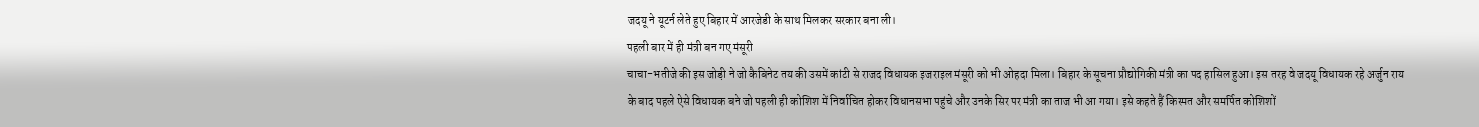जदयू ने यूटर्न लेते हुए बिहार में आरजेडी के साथ मिलकर सरकार बना ली।
पहली बार में ही मंत्री बन गए मंसूरी
चाचा-भतीजे की इस जोड़ी ने जो कैबिनेट तय की उसमें कांटी से राजद विधायक इजराइल मंसूरी को भी ओहदा मिला। बिहार के सूचना प्रौद्योगिकी मंत्री का पद हासिल हुआ। इस तरह वे जदयू विधायक रहे अर्जुन राय के बाद पहले ऐसे विधायक बने जो पहली ही कोशिश में निर्वाचित होकर विधानसभा पहुंचे और उनके सिर पर मंत्री का ताज भी आ गया। इसे कहते हैं किस्मत और समर्पित कोशिशों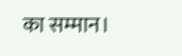का सम्मान।